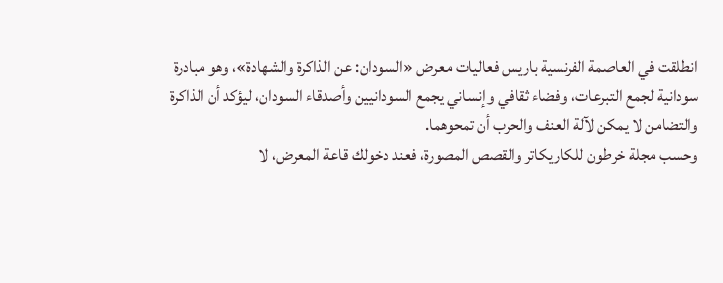انطلقت في العاصمة الفرنسية باريس فعاليات معرض «السودان: عن الذاكرة والشهادة»، وهو مبادرة سودانية لجمع التبرعات، وفضاء ثقافي وإنساني يجمع السودانيين وأصدقاء السودان، ليؤكد أن الذاكرة والتضامن لا يمكن لآلة العنف والحرب أن تمحوهما.
وحسب مجلة خرطون للكاريكاتر والقصص المصورة، فعند دخولك قاعة المعرض، لا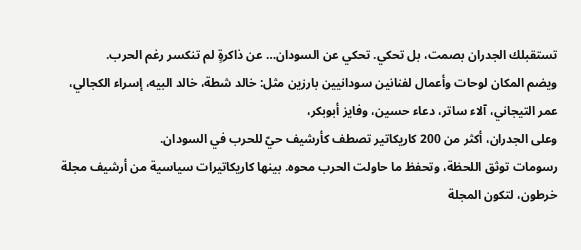تستقبلك الجدران بصمت، بل تحكي. تحكي عن السودان… عن ذاكرةٍ لم تنكسر رغم الحرب.
ويضم المكان لوحات وأعمال لفنانين سودانيين بارزين مثل: خالد شطة، خالد البيه، إسراء الكجالي، عمر التيجاني، آلاء ساتر، دعاء حسين، وفايز أبوبكر،
وعلى الجدران، أكثر من 200 كاريكاتير تصطف كأرشيف حيّ للحرب في السودان.
رسومات توثق اللحظة، وتحفظ ما حاولت الحرب محوه. بينها كاريكاتيرات سياسية من أرشيف مجلة خرطون، لتكون المجلة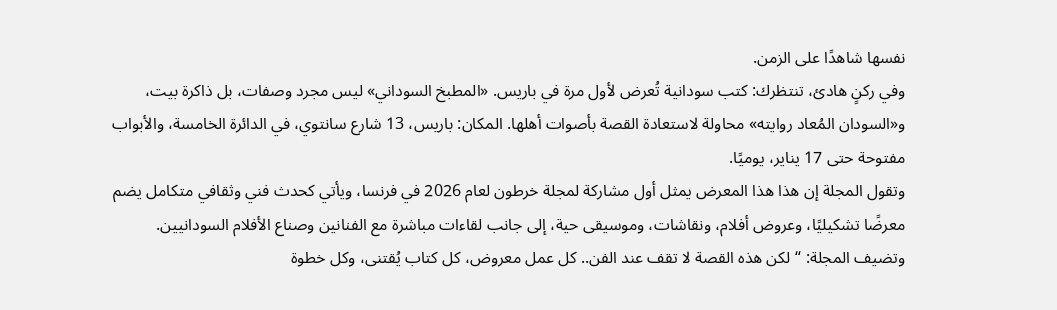نفسها شاهدًا على الزمن.
وفي ركنٍ هادئ، تنتظرك: كتب سودانية تُعرض لأول مرة في باريس. «المطبخ السوداني» ليس مجرد وصفات، بل ذاكرة بيت، و«السودان المُعاد روايته» محاولة لاستعادة القصة بأصوات أهلها. المكان: باريس، 13 شارع سانتوي، في الدائرة الخامسة، والأبواب مفتوحة حتى 17 يناير، يوميًا.
وتقول المجلة إن هذا هذا المعرض يمثل أول مشاركة لمجلة خرطون لعام 2026 في فرنسا، ويأتي كحدث فني وثقافي متكامل يضم معرضًا تشكيليًا، وعروض أفلام، ونقاشات، وموسيقى حية، إلى جانب لقاءات مباشرة مع الفنانين وصناع الأفلام السودانيين.
وتضيف المجلة: “لكن هذه القصة لا تقف عند الفن.. كل عمل معروض، كل كتاب يُقتنى، وكل خطوة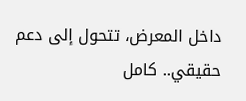داخل المعرض، تتحول إلى دعم حقيقي.. كامل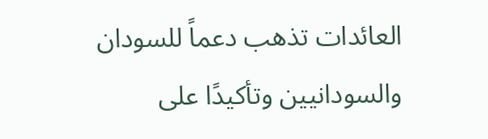العائدات تذهب دعماً للسودان والسودانيين وتأكيدًا على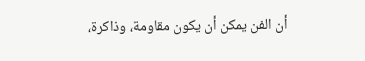أن الفن يمكن أن يكون مقاومة، وذاكرة،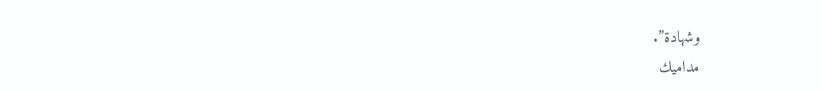وشهادة”.
مداميك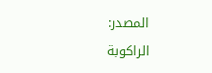المصدر:
الراكوبة